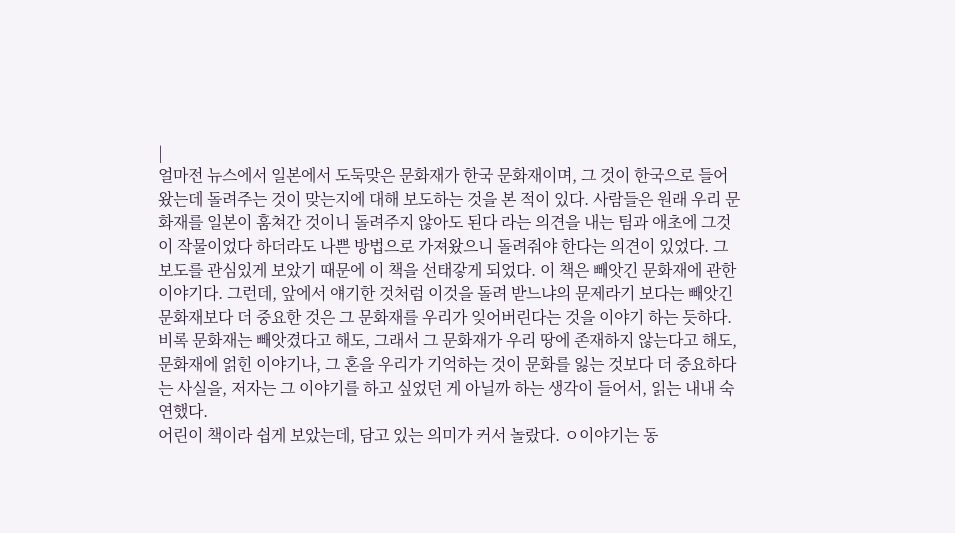|
얼마전 뉴스에서 일본에서 도둑맞은 문화재가 한국 문화재이며, 그 것이 한국으로 들어왔는데 돌려주는 것이 맞는지에 대해 보도하는 것을 본 적이 있다. 사람들은 원래 우리 문화재를 일본이 훔쳐간 것이니 돌려주지 않아도 된다 라는 의견을 내는 팀과 애초에 그것이 작물이었다 하더라도 나쁜 방법으로 가져왔으니 돌려줘야 한다는 의견이 있었다. 그 보도를 관심있게 보았기 때문에 이 책을 선태갛게 되었다. 이 책은 빼앗긴 문화재에 관한 이야기다. 그런데, 앞에서 얘기한 것처럼 이것을 돌려 받느냐의 문제라기 보다는 빼앗긴 문화재보다 더 중요한 것은 그 문화재를 우리가 잊어버린다는 것을 이야기 하는 듯하다.
비록 문화재는 빼앗겼다고 해도, 그래서 그 문화재가 우리 땅에 존재하지 않는다고 해도, 문화재에 얽힌 이야기나, 그 혼을 우리가 기억하는 것이 문화를 잃는 것보다 더 중요하다는 사실을, 저자는 그 이야기를 하고 싶었던 게 아닐까 하는 생각이 들어서, 읽는 내내 숙연했다.
어린이 책이라 쉽게 보았는데, 담고 있는 의미가 커서 놀랐다. ㅇ이야기는 동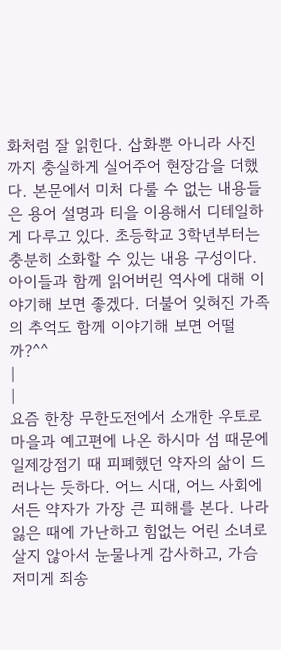화처럼 잘 읽힌다. 삽화뿐 아니라 사진까지 충실하게 실어주어 현장감을 더했다. 본문에서 미처 다룰 수 없는 내용들은 용어 설명과 티을 이용해서 디테일하게 다루고 있다. 초등학교 3학년부터는 충분히 소화할 수 있는 내용 구성이다.
아이들과 함께 읽어버린 역사에 대해 이야기해 보면 좋겠다. 더불어 잊혀진 가족의 추억도 함께 이야기해 보면 어떨까?^^
|
|
요즘 한창 무한도전에서 소개한 우토로마을과 예고편에 나온 하시마 섬 때문에 일제강점기 때 피폐했던 약자의 삶이 드러나는 듯하다. 어느 시대, 어느 사회에서든 약자가 가장 큰 피해를 본다. 나라 잃은 때에 가난하고 힘없는 어린 소녀로 살지 않아서 눈물나게 감사하고, 가슴 저미게 죄송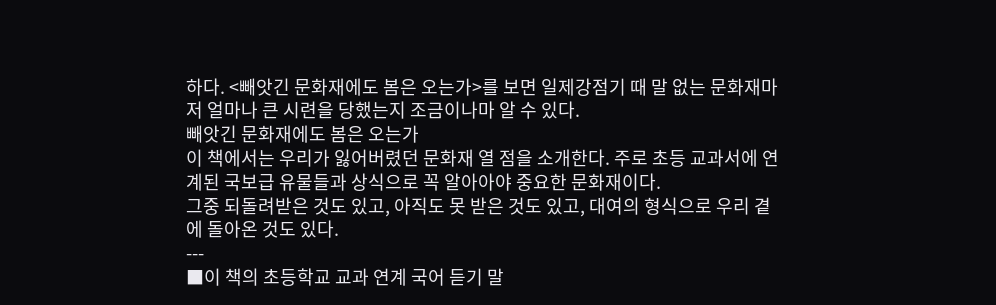하다. <빼앗긴 문화재에도 봄은 오는가>를 보면 일제강점기 때 말 없는 문화재마저 얼마나 큰 시련을 당했는지 조금이나마 알 수 있다.
빼앗긴 문화재에도 봄은 오는가
이 책에서는 우리가 잃어버렸던 문화재 열 점을 소개한다. 주로 초등 교과서에 연계된 국보급 유물들과 상식으로 꼭 알아아야 중요한 문화재이다.
그중 되돌려받은 것도 있고, 아직도 못 받은 것도 있고, 대여의 형식으로 우리 곁에 돌아온 것도 있다.
---
■이 책의 초등학교 교과 연계 국어 듣기 말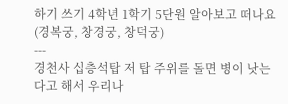하기 쓰기 4학년 1학기 5단원 알아보고 떠나요(경복궁, 창경궁, 창덕궁)
---
경천사 십층석탑 저 탑 주위를 돌면 병이 낫는다고 해서 우리나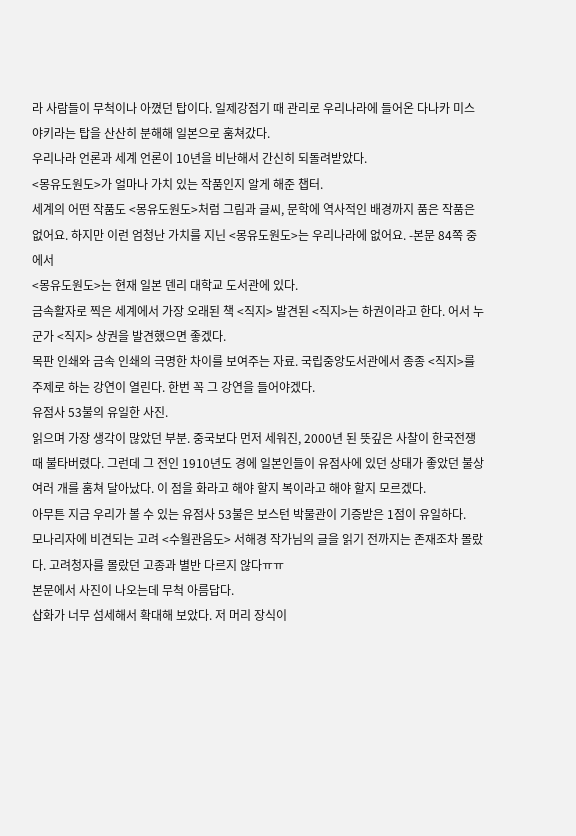라 사람들이 무척이나 아꼈던 탑이다. 일제강점기 때 관리로 우리나라에 들어온 다나카 미스야키라는 탑을 산산히 분해해 일본으로 훔쳐갔다.
우리나라 언론과 세계 언론이 10년을 비난해서 간신히 되돌려받았다.
<몽유도원도>가 얼마나 가치 있는 작품인지 알게 해준 챕터.
세계의 어떤 작품도 <몽유도원도>처럼 그림과 글씨, 문학에 역사적인 배경까지 품은 작품은 없어요. 하지만 이런 엄청난 가치를 지닌 <몽유도원도>는 우리나라에 없어요. -본문 84쪽 중에서
<몽유도원도>는 현재 일본 덴리 대학교 도서관에 있다.
금속활자로 찍은 세계에서 가장 오래된 책 <직지> 발견된 <직지>는 하권이라고 한다. 어서 누군가 <직지> 상권을 발견했으면 좋겠다.
목판 인쇄와 금속 인쇄의 극명한 차이를 보여주는 자료. 국립중앙도서관에서 종종 <직지>를 주제로 하는 강연이 열린다. 한번 꼭 그 강연을 들어야겠다.
유점사 53불의 유일한 사진.
읽으며 가장 생각이 많았던 부분. 중국보다 먼저 세워진, 2000년 된 뜻깊은 사찰이 한국전쟁 때 불타버렸다. 그런데 그 전인 1910년도 경에 일본인들이 유점사에 있던 상태가 좋았던 불상 여러 개를 훔쳐 달아났다. 이 점을 화라고 해야 할지 복이라고 해야 할지 모르겠다.
아무튼 지금 우리가 볼 수 있는 유점사 53불은 보스턴 박물관이 기증받은 1점이 유일하다.
모나리자에 비견되는 고려 <수월관음도> 서해경 작가님의 글을 읽기 전까지는 존재조차 몰랐다. 고려청자를 몰랐던 고종과 별반 다르지 않다ㅠㅠ
본문에서 사진이 나오는데 무척 아름답다.
삽화가 너무 섬세해서 확대해 보았다. 저 머리 장식이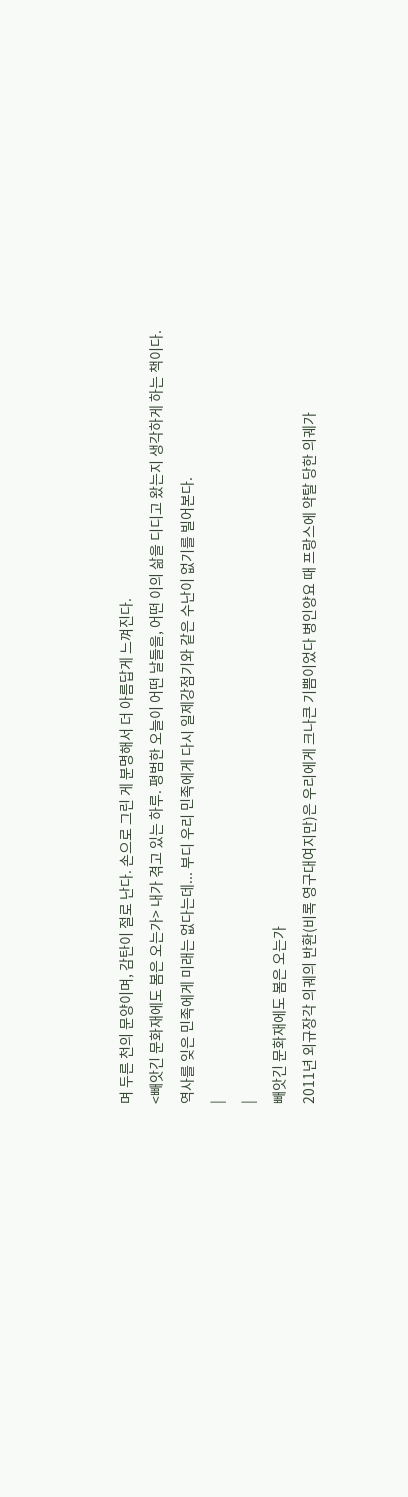며 두른 천의 문양이며, 감탄이 절로 난다. 손으로 그린 게 분명해서 더 아름답게 느껴진다.
<빼앗긴 문화재에도 봄은 오는가> 내가 겪고 있는 하루. 평범한 오늘이 어떤 날들을, 어떤 이의 삶을 디디고 왔는지 생각하게 하는 책이다.
역사를 잊은 민족에게 미래는 없다는데... 부디 우리 민족에게 다시 일제강점기와 같은 수난이 없기를 빌어본다.
|
|
빼앗긴 문화재에도 봄은 오는가
2011년 외규장각 의궤의 반환(비록 영구대여지만)은 우리에게 크나큰 기쁨이었다 병인양요 때 프랑스에 약탈 당한 의궤가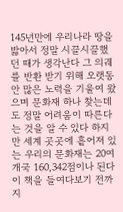145년만에 우리나라 땅을 밟아서 정말 시끌시끌했던 때가 생각난다 그 의궤를 반환 받기 위해 오랫동안 많은 노력을 기울여 왔으며 문화재 하나 찾는데도 정말 어려움이 따른다는 것을 알 수 있다 하지만 세계 곳곳에 흩어져 있는 우리의 문화재는 20여개국 160,342점이나 된다 이 책을 들여다보기 전까지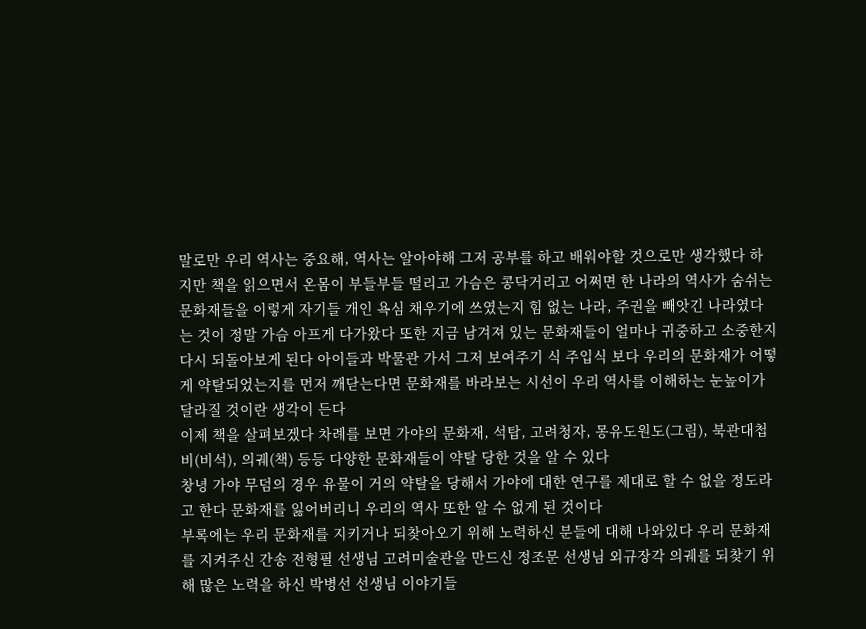말로만 우리 역사는 중요해, 역사는 알아야해 그저 공부를 하고 배워야할 것으로만 생각했다 하지만 책을 읽으면서 온몸이 부들부들 떨리고 가슴은 콩닥거리고 어쩌면 한 나라의 역사가 숨쉬는 문화재들을 이렇게 자기들 개인 욕심 채우기에 쓰였는지 힘 없는 나라, 주권을 빼앗긴 나라였다는 것이 정말 가슴 아프게 다가왔다 또한 지금 남겨져 있는 문화재들이 얼마나 귀중하고 소중한지 다시 되돌아보게 된다 아이들과 박물관 가서 그저 보여주기 식 주입식 보다 우리의 문화재가 어떻게 약탈되었는지를 먼저 깨닫는다면 문화재를 바라보는 시선이 우리 역사를 이해하는 눈높이가 달라질 것이란 생각이 든다
이제 책을 살펴보겠다 차례를 보면 가야의 문화재, 석탑, 고려청자, 몽유도원도(그림), 북관대첩비(비석), 의궤(책) 등등 다양한 문화재들이 약탈 당한 것을 알 수 있다
창녕 가야 무덤의 경우 유물이 거의 약탈을 당해서 가야에 대한 연구를 제대로 할 수 없을 정도라고 한다 문화재를 잃어버리니 우리의 역사 또한 알 수 없게 된 것이다
부록에는 우리 문화재를 지키거나 되찾아오기 위해 노력하신 분들에 대해 나와있다 우리 문화재를 지켜주신 간송 전형필 선생님 고려미술관을 만드신 정조문 선생님 외규장각 의궤를 되찾기 위해 많은 노력을 하신 박병선 선생님 이야기들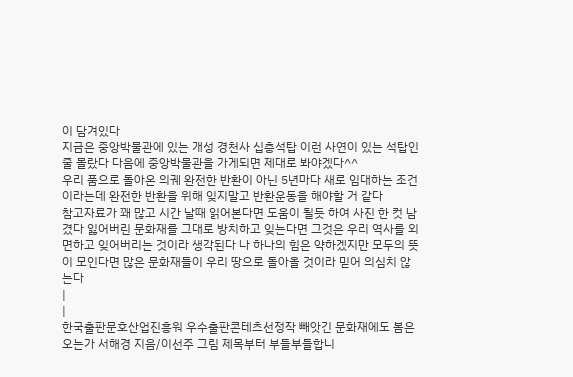이 담겨있다
지금은 중앙박물관에 있는 개성 경천사 십층석탑 이런 사연이 있는 석탑인줄 몰랐다 다음에 중앙박물관을 가게되면 제대로 봐야겠다^^
우리 품으로 돌아온 의궤 완전한 반환이 아닌 5년마다 새로 임대하는 조건이라는데 완전한 반환을 위해 잊지말고 반환운동을 해야할 거 같다
참고자료가 꽤 많고 시간 날때 읽어본다면 도움이 될듯 하여 사진 한 컷 남겼다 잃어버린 문화재를 그대로 방치하고 잊는다면 그것은 우리 역사를 외면하고 잊어버리는 것이라 생각된다 나 하나의 힘은 약하겠지만 모두의 뜻이 모인다면 많은 문화재들이 우리 땅으로 돌아올 것이라 믿어 의심치 않는다
|
|
한국출판문호산업진흥워 우수출판콘테츠선정작 빼앗긴 문화재에도 봄은 오는가 서해경 지음/이선주 그림 제목부터 부들부들합니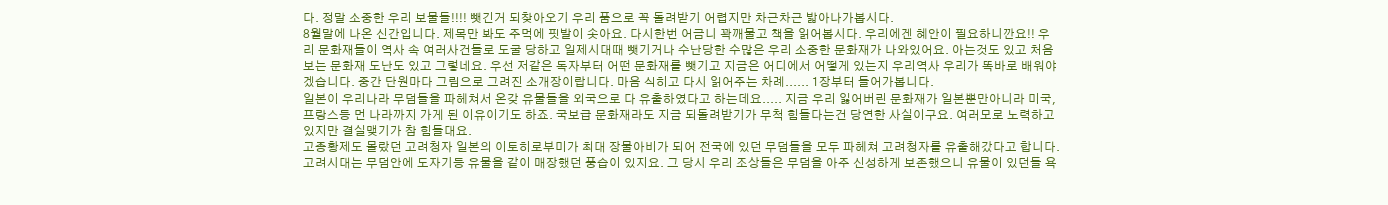다. 정말 소중한 우리 보물들!!!! 뺏긴거 되찾아오기 우리 품으로 꼭 돌려받기 어렵지만 차근차근 밟아나가봅시다.
8월말에 나온 신간입니다. 제목만 봐도 주먹에 핏발이 솟아요. 다시한번 어금니 꽉깨물고 책을 읽어봅시다. 우리에겐 혜안이 필요하니깐요!! 우리 문화재들이 역사 속 여러사건들로 도굴 당하고 일제시대때 뺏기거나 수난당한 수많은 우리 소중한 문화재가 나와있어요. 아는것도 있고 처음 보는 문화재 도난도 있고 그렇네요. 우선 저같은 독자부터 어떤 문화재를 뺏기고 지금은 어디에서 어떻게 있는지 우리역사 우리가 똑바로 배워야겠습니다. 중간 단원마다 그림으로 그려진 소개장이랍니다. 마음 식히고 다시 읽어주는 차례...... 1장부터 들어가봅니다.
일본이 우리나라 무덤들을 파헤쳐서 온갖 유물들을 외국으로 다 유출하였다고 하는데요..... 지금 우리 잃어버린 문화재가 일본뿐만아니라 미국, 프랑스등 먼 나라까지 가게 된 이유이기도 하죠. 국보급 문화재라도 지금 되돌려받기가 무척 힘들다는건 당연한 사실이구요. 여러모로 노력하고있지만 결실맺기가 참 힘들대요.
고종황제도 몰랐던 고려청자 일본의 이토히로부미가 최대 장물아비가 되어 전국에 있던 무덤들을 모두 파헤쳐 고려청자를 유출해갔다고 합니다. 고려시대는 무덤안에 도자기등 유물을 같이 매장했던 풍습이 있지요. 그 당시 우리 조상들은 무덤을 아주 신성하게 보존했으니 유물이 있던들 욕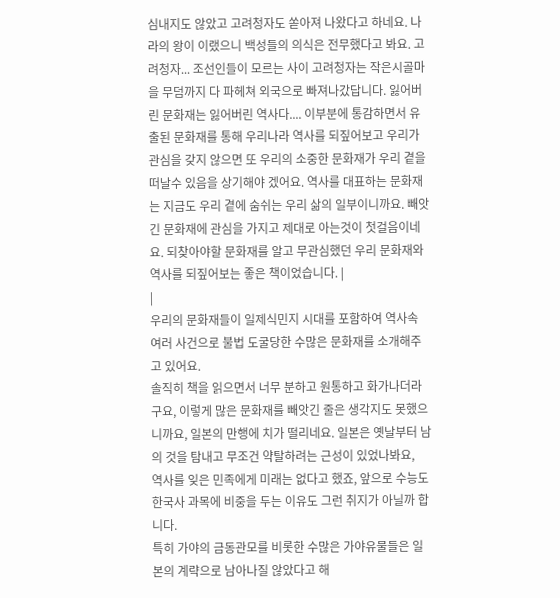심내지도 않았고 고려청자도 쏟아져 나왔다고 하네요. 나라의 왕이 이랬으니 백성들의 의식은 전무했다고 봐요. 고려청자... 조선인들이 모르는 사이 고려청자는 작은시골마을 무덤까지 다 파헤쳐 외국으로 빠져나갔답니다. 잃어버린 문화재는 잃어버린 역사다.... 이부분에 통감하면서 유출된 문화재를 통해 우리나라 역사를 되짚어보고 우리가 관심을 갖지 않으면 또 우리의 소중한 문화재가 우리 곁을 떠날수 있음을 상기해야 겠어요. 역사를 대표하는 문화재는 지금도 우리 곁에 숨쉬는 우리 삶의 일부이니까요. 빼앗긴 문화재에 관심을 가지고 제대로 아는것이 첫걸음이네요. 되찾아야할 문화재를 알고 무관심했던 우리 문화재와 역사를 되짚어보는 좋은 책이었습니다. |
|
우리의 문화재들이 일제식민지 시대를 포함하여 역사속 여러 사건으로 불법 도굴당한 수많은 문화재를 소개해주고 있어요.
솔직히 책을 읽으면서 너무 분하고 원통하고 화가나더라구요, 이렇게 많은 문화재를 빼앗긴 줄은 생각지도 못했으니까요, 일본의 만행에 치가 떨리네요. 일본은 옛날부터 남의 것을 탐내고 무조건 약탈하려는 근성이 있었나봐요,
역사를 잊은 민족에게 미래는 없다고 했죠, 앞으로 수능도 한국사 과목에 비중을 두는 이유도 그런 취지가 아닐까 합니다.
특히 가야의 금동관모를 비롯한 수많은 가야유물들은 일본의 계략으로 남아나질 않았다고 해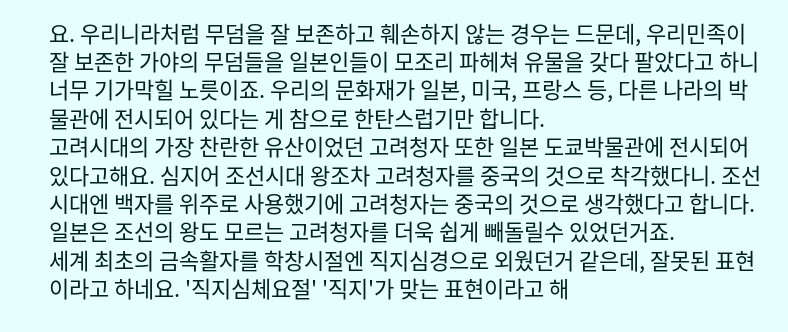요. 우리니라처럼 무덤을 잘 보존하고 훼손하지 않는 경우는 드문데, 우리민족이 잘 보존한 가야의 무덤들을 일본인들이 모조리 파헤쳐 유물을 갖다 팔았다고 하니 너무 기가막힐 노릇이죠. 우리의 문화재가 일본, 미국, 프랑스 등, 다른 나라의 박물관에 전시되어 있다는 게 참으로 한탄스럽기만 합니다.
고려시대의 가장 찬란한 유산이었던 고려청자 또한 일본 도쿄박물관에 전시되어 있다고해요. 심지어 조선시대 왕조차 고려청자를 중국의 것으로 착각했다니. 조선시대엔 백자를 위주로 사용했기에 고려청자는 중국의 것으로 생각했다고 합니다. 일본은 조선의 왕도 모르는 고려청자를 더욱 쉽게 빼돌릴수 있었던거죠.
세계 최초의 금속활자를 학창시절엔 직지심경으로 외웠던거 같은데, 잘못된 표현이라고 하네요. '직지심체요절' '직지'가 맞는 표현이라고 해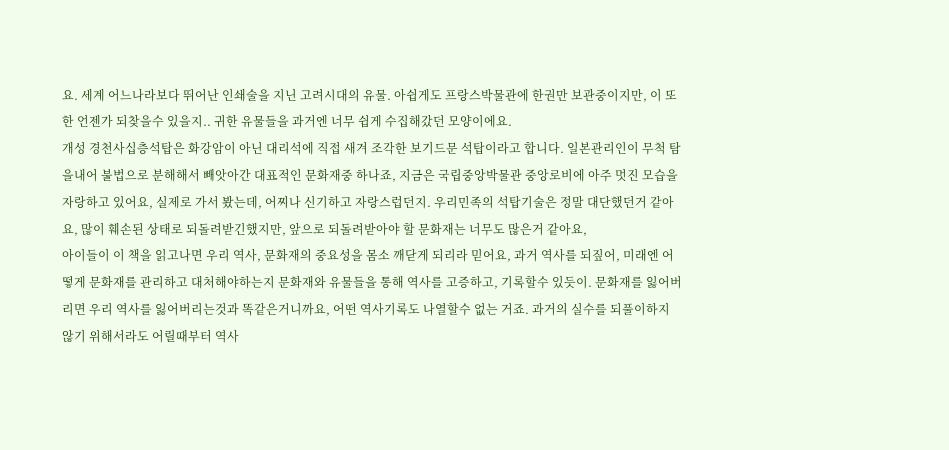요. 세계 어느나라보다 뛰어난 인쇄술을 지닌 고려시대의 유물. 아쉽게도 프랑스박물관에 한권만 보관중이지만, 이 또한 언젠가 되찾을수 있을지.. 귀한 유물들을 과거엔 너무 쉽게 수집해갔던 모양이에요.
개성 경천사십층석탑은 화강암이 아닌 대리석에 직접 새겨 조각한 보기드문 석탑이라고 합니다. 일본관리인이 무척 탐을내어 불법으로 분해해서 빼앗아간 대표적인 문화재중 하나죠, 지금은 국립중앙박물관 중앙로비에 아주 멋진 모습을 자랑하고 있어요, 실제로 가서 봤는데, 어찌나 신기하고 자랑스럽던지. 우리민족의 석탑기술은 정말 대단했던거 같아요, 많이 훼손된 상태로 되돌려받긴했지만, 앞으로 되돌려받아야 할 문화재는 너무도 많은거 같아요,
아이들이 이 책을 읽고나면 우리 역사, 문화재의 중요성을 몸소 깨닫게 되리라 믿어요, 과거 역사를 되짚어, 미래엔 어떻게 문화재를 관리하고 대처해야하는지 문화재와 유물들을 통해 역사를 고증하고, 기록할수 있듯이. 문화재를 잃어버리면 우리 역사를 잃어버리는것과 똑같은거니까요, 어떤 역사기록도 나열할수 없는 거죠. 과거의 실수를 되풀이하지 않기 위해서라도 어릴때부터 역사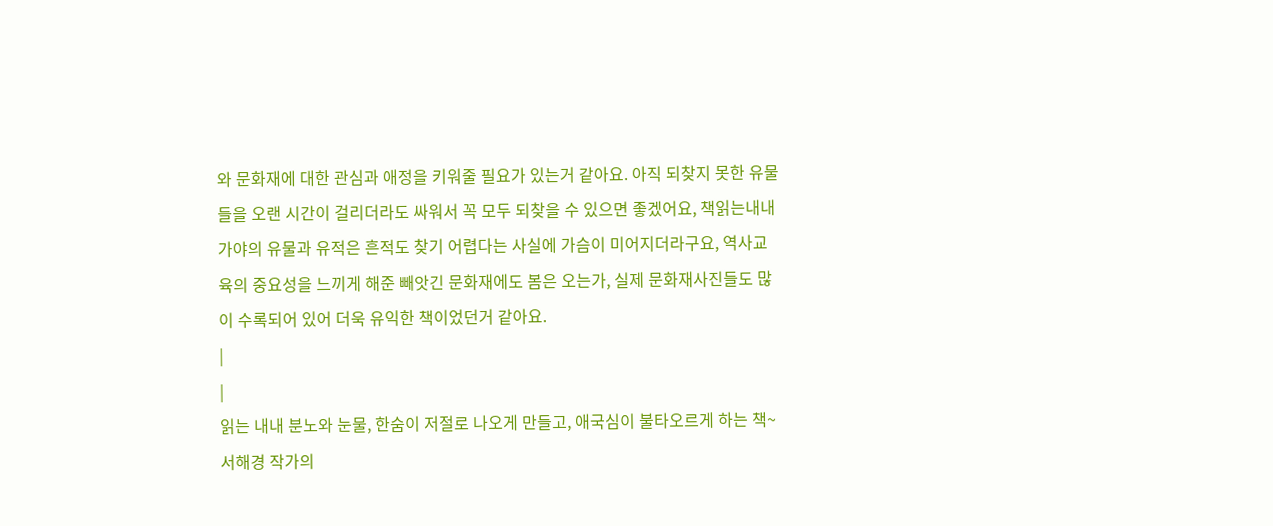와 문화재에 대한 관심과 애정을 키워줄 필요가 있는거 같아요. 아직 되찾지 못한 유물들을 오랜 시간이 걸리더라도 싸워서 꼭 모두 되찾을 수 있으면 좋겠어요, 책읽는내내 가야의 유물과 유적은 흔적도 찾기 어렵다는 사실에 가슴이 미어지더라구요, 역사교육의 중요성을 느끼게 해준 빼앗긴 문화재에도 봄은 오는가, 실제 문화재사진들도 많이 수록되어 있어 더욱 유익한 책이었던거 같아요.
|
|
읽는 내내 분노와 눈물, 한숨이 저절로 나오게 만들고, 애국심이 불타오르게 하는 책~
서해경 작가의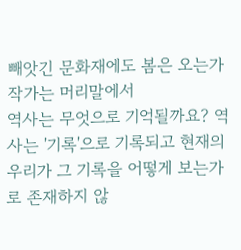빼앗긴 문화재에도 봄은 오는가
작가는 머리말에서
역사는 무엇으로 기억될까요? 역사는 '기록'으로 기록되고 현재의 우리가 그 기록을 어떻게 보는가로 존재하지 않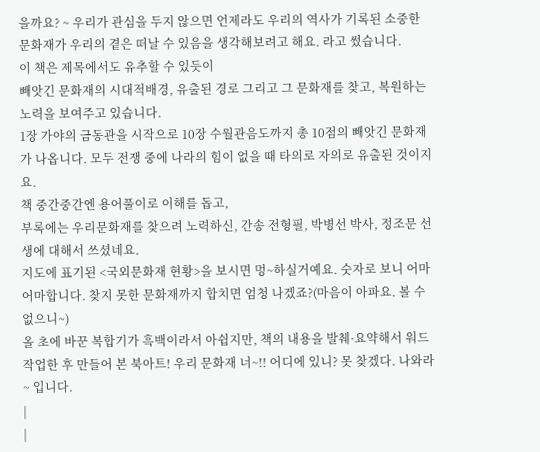을까요? ~ 우리가 관심을 두지 않으면 언제라도 우리의 역사가 기록된 소중한 문화재가 우리의 곁은 떠날 수 있음을 생각해보려고 해요. 라고 썼습니다.
이 책은 제목에서도 유추할 수 있듯이
빼앗긴 문화재의 시대적배경, 유출된 경로 그리고 그 문화재를 찾고, 복원하는 노력을 보여주고 있습니다.
1장 가야의 금동관을 시작으로 10장 수월관음도까지 총 10점의 빼앗긴 문화재가 나옵니다. 모두 전쟁 중에 나라의 힘이 없을 때 타의로 자의로 유출된 것이지요.
책 중간중간엔 용어풀이로 이해를 돕고,
부록에는 우리문화재를 찾으려 노력하신, 간송 전형필, 박병선 박사, 정조문 선생에 대해서 쓰셨네요.
지도에 표기된 <국외문화재 현황>을 보시면 멍~하실거예요. 숫자로 보니 어마어마합니다. 찾지 못한 문화재까지 합치면 엄청 나겠죠?(마음이 아파요. 볼 수 없으니~)
올 초에 바꾼 복합기가 흑백이라서 아쉽지만, 책의 내용을 발췌·요약해서 워드작업한 후 만들어 본 북아트! 우리 문화재 너~!! 어디에 있니? 못 찾겠다. 나와라~ 입니다.
|
|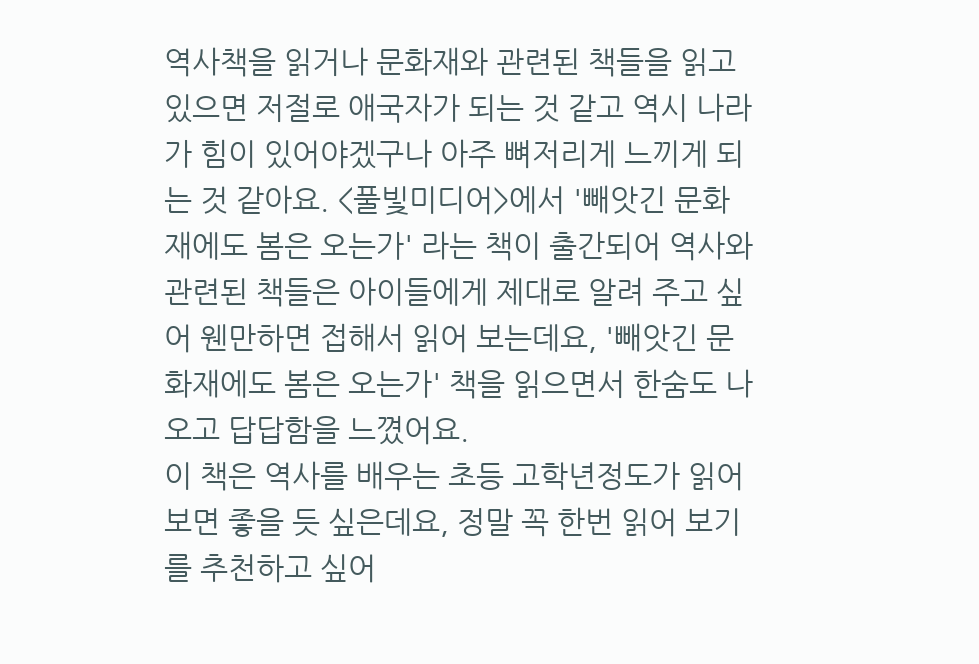역사책을 읽거나 문화재와 관련된 책들을 읽고 있으면 저절로 애국자가 되는 것 같고 역시 나라가 힘이 있어야겠구나 아주 뼈저리게 느끼게 되는 것 같아요. <풀빛미디어>에서 '빼앗긴 문화재에도 봄은 오는가' 라는 책이 출간되어 역사와 관련된 책들은 아이들에게 제대로 알려 주고 싶어 웬만하면 접해서 읽어 보는데요, '빼앗긴 문화재에도 봄은 오는가' 책을 읽으면서 한숨도 나오고 답답함을 느꼈어요.
이 책은 역사를 배우는 초등 고학년정도가 읽어 보면 좋을 듯 싶은데요, 정말 꼭 한번 읽어 보기를 추천하고 싶어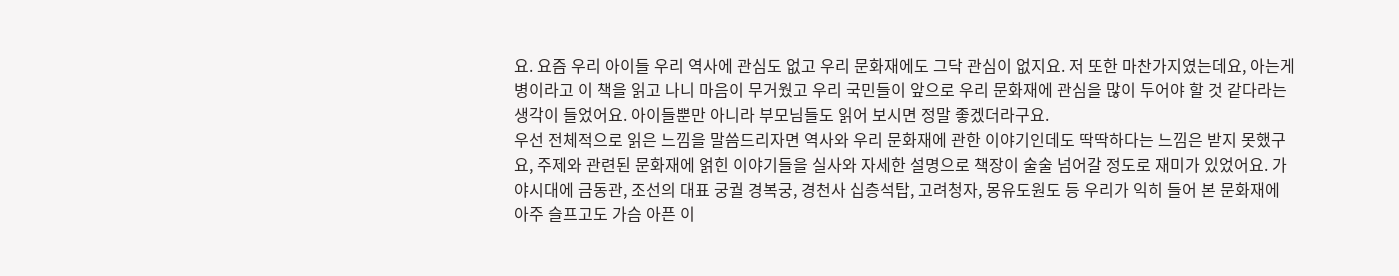요. 요즘 우리 아이들 우리 역사에 관심도 없고 우리 문화재에도 그닥 관심이 없지요. 저 또한 마찬가지였는데요, 아는게 병이라고 이 책을 읽고 나니 마음이 무거웠고 우리 국민들이 앞으로 우리 문화재에 관심을 많이 두어야 할 것 같다라는 생각이 들었어요. 아이들뿐만 아니라 부모님들도 읽어 보시면 정말 좋겠더라구요.
우선 전체적으로 읽은 느낌을 말씀드리자면 역사와 우리 문화재에 관한 이야기인데도 딱딱하다는 느낌은 받지 못했구요, 주제와 관련된 문화재에 얽힌 이야기들을 실사와 자세한 설명으로 책장이 술술 넘어갈 정도로 재미가 있었어요. 가야시대에 금동관, 조선의 대표 궁궐 경복궁, 경천사 십층석탑, 고려청자, 몽유도원도 등 우리가 익히 들어 본 문화재에 아주 슬프고도 가슴 아픈 이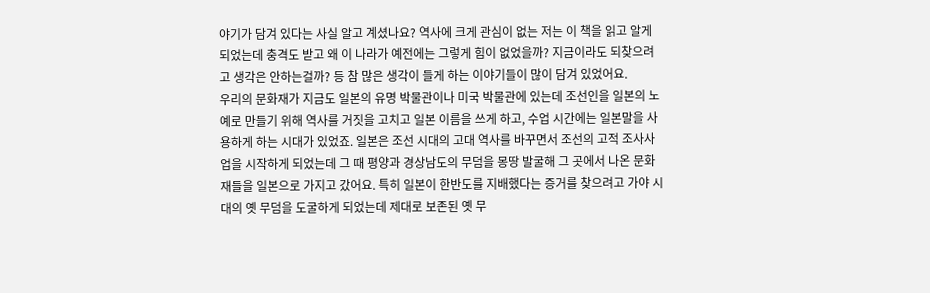야기가 담겨 있다는 사실 알고 계셨나요? 역사에 크게 관심이 없는 저는 이 책을 읽고 알게 되었는데 충격도 받고 왜 이 나라가 예전에는 그렇게 힘이 없었을까? 지금이라도 되찾으려고 생각은 안하는걸까? 등 참 많은 생각이 들게 하는 이야기들이 많이 담겨 있었어요.
우리의 문화재가 지금도 일본의 유명 박물관이나 미국 박물관에 있는데 조선인을 일본의 노예로 만들기 위해 역사를 거짓을 고치고 일본 이름을 쓰게 하고, 수업 시간에는 일본말을 사용하게 하는 시대가 있었죠. 일본은 조선 시대의 고대 역사를 바꾸면서 조선의 고적 조사사업을 시작하게 되었는데 그 때 평양과 경상남도의 무덤을 몽땅 발굴해 그 곳에서 나온 문화재들을 일본으로 가지고 갔어요. 특히 일본이 한반도를 지배했다는 증거를 찾으려고 가야 시대의 옛 무덤을 도굴하게 되었는데 제대로 보존된 옛 무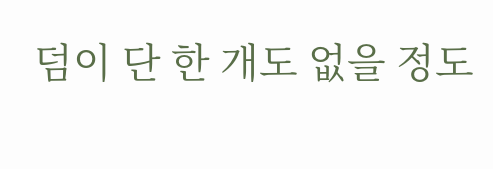덤이 단 한 개도 없을 정도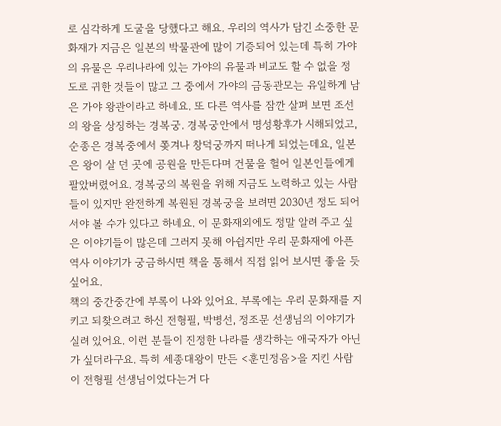로 심각하게 도굴을 당했다고 해요. 우리의 역사가 담긴 소중한 문화재가 지금은 일본의 박물관에 많이 기증되어 있는데 특히 가야의 유물은 우리나라에 있는 가야의 유물과 비교도 할 수 없을 정도로 귀한 것들이 많고 그 중에서 가야의 금동관모는 유일하게 남은 가야 왕관이라고 하네요. 또 다른 역사를 잠깐 살펴 보면 조선의 왕을 상징하는 경복궁. 경복궁안에서 명성황후가 시해되었고, 순종은 경복중에서 쫒겨나 창덕궁까지 떠나게 되었는데요, 일본은 왕이 살 던 곳에 공원을 만든다며 건물을 헐어 일본인들에게 팔았버렸어요. 경복궁의 복원을 위해 지금도 노력하고 있는 사람들이 있지만 완전하게 복원된 경복궁을 보려면 2030년 정도 되어서야 볼 수가 있다고 하네요. 이 문화재외에도 정말 알려 주고 싶은 이야기들이 많은데 그러지 못해 아쉽지만 우리 문화재에 아픈 역사 이야기가 궁금하시면 책을 통해서 직접 읽어 보시면 좋을 듯 싶어요.
책의 중간중간에 부록이 나와 있어요. 부록에는 우리 문화재를 지키고 되찾으려고 하신 전형필, 박병선, 정조문 선생님의 이야기가 실려 있어요. 이런 분들이 진정한 나라를 생각하는 애국자가 아닌가 싶더라구요. 특히 세종대왕이 만든 <훈민정음>을 지킨 사람이 전형필 선생님이었다는거 다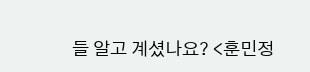들 알고 계셨나요? <훈민정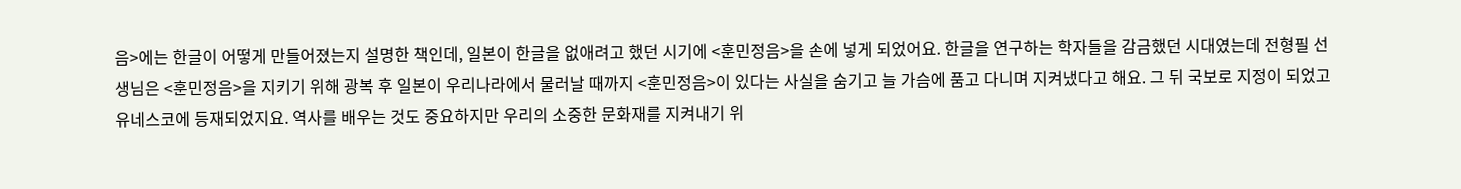음>에는 한글이 어떻게 만들어졌는지 설명한 책인데, 일본이 한글을 없애려고 했던 시기에 <훈민정음>을 손에 넣게 되었어요. 한글을 연구하는 학자들을 감금했던 시대였는데 전형필 선생님은 <훈민정음>을 지키기 위해 광복 후 일본이 우리나라에서 물러날 때까지 <훈민정음>이 있다는 사실을 숨기고 늘 가슴에 품고 다니며 지켜냈다고 해요. 그 뒤 국보로 지정이 되었고 유네스코에 등재되었지요. 역사를 배우는 것도 중요하지만 우리의 소중한 문화재를 지켜내기 위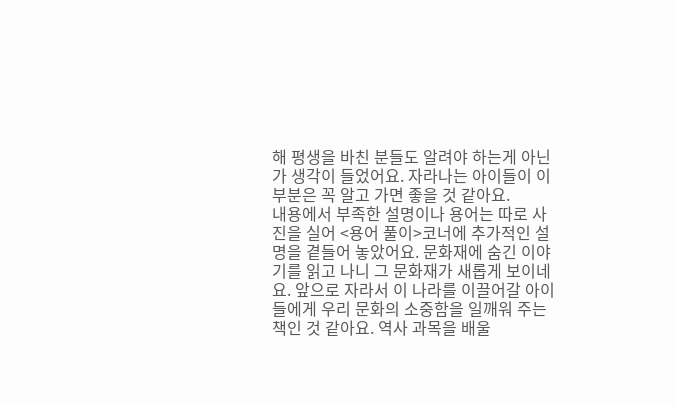해 평생을 바친 분들도 알려야 하는게 아닌가 생각이 들었어요. 자라나는 아이들이 이 부분은 꼭 알고 가면 좋을 것 같아요.
내용에서 부족한 설명이나 용어는 따로 사진을 실어 <용어 풀이>코너에 추가적인 설명을 곁들어 놓았어요. 문화재에 숨긴 이야기를 읽고 나니 그 문화재가 새롭게 보이네요. 앞으로 자라서 이 나라를 이끌어갈 아이들에게 우리 문화의 소중함을 일깨워 주는 책인 것 같아요. 역사 과목을 배울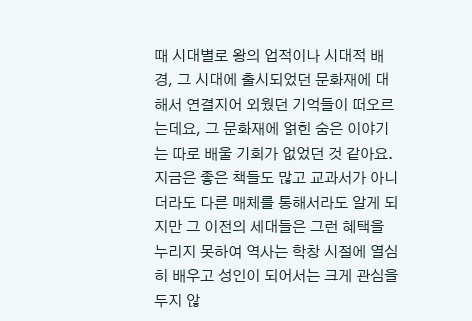때 시대별로 왕의 업적이나 시대적 배경, 그 시대에 출시되었던 문화재에 대해서 연결지어 외웠던 기억들이 떠오르는데요, 그 문화재에 얽힌 숨은 이야기는 따로 배울 기회가 없었던 것 같아요. 지금은 좋은 책들도 많고 교과서가 아니더라도 다른 매체를 통해서라도 알게 되지만 그 이전의 세대들은 그런 혜택을 누리지 못하여 역사는 학창 시절에 열심히 배우고 성인이 되어서는 크게 관심을 두지 않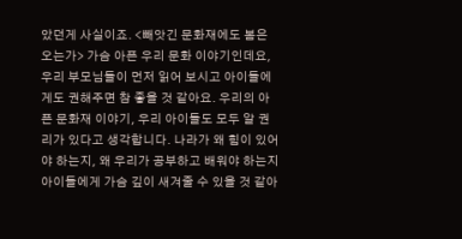았던게 사실이죠. <빼앗긴 문화재에도 봄은 오는가> 가슴 아픈 우리 문화 이야기인데요, 우리 부모님들이 먼저 읽어 보시고 아이들에게도 권해주면 참 좋을 것 같아요. 우리의 아픈 문화재 이야기, 우리 아이들도 모두 알 권리가 있다고 생각합니다. 나라가 왜 힘이 있어야 하는지, 왜 우리가 공부하고 배워야 하는지 아이들에게 가슴 깊이 새겨줄 수 있을 것 같아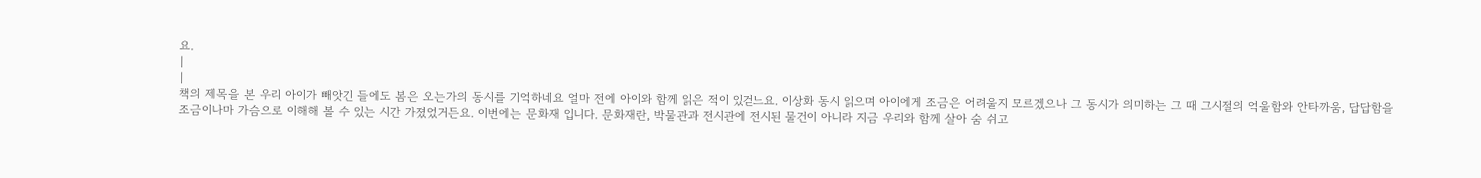요.
|
|
책의 제목을 본 우리 아이가 빼앗긴 들에도 봄은 오는가의 동시를 기억하네요 얼마 전에 아이와 함께 읽은 적이 있걷느요. 이상화 동시 읽으며 아이에게 조금은 어려울지 모르겠으나 그 동시가 의미하는 그 때 그시절의 억울함와 안타까움, 답답함을 조금이나마 가슴으로 이해해 볼 수 있는 시간 가졌었거든요. 이번에는 문화재 입니다. 문화재란, 박물관과 전시관에 전시된 물건이 아니라 지금 우리와 함께 살아 숨 쉬고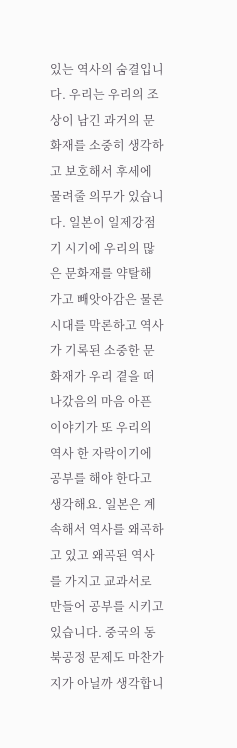있는 역사의 숨결입니다. 우리는 우리의 조상이 남긴 과거의 문화재를 소중히 생각하고 보호해서 후세에 물려줄 의무가 있습니다. 일본이 일제강점기 시기에 우리의 많은 문화재를 약탈해 가고 빼앗아감은 물론 시대를 막론하고 역사가 기록된 소중한 문화재가 우리 곁을 떠나갔음의 마음 아픈 이야기가 또 우리의 역사 한 자락이기에 공부를 해야 한다고 생각해요. 일본은 계속해서 역사를 왜곡하고 있고 왜곡된 역사를 가지고 교과서로 만들어 공부를 시키고 있습니다. 중국의 동북공정 문제도 마찬가지가 아닐까 생각합니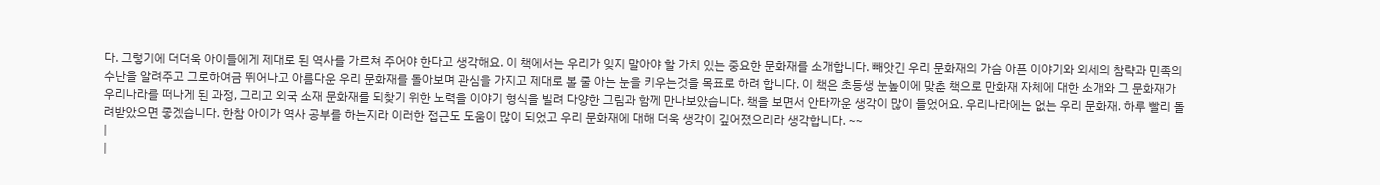다. 그렇기에 더더욱 아이들에게 제대로 된 역사를 가르쳐 주어야 한다고 생각해요. 이 책에서는 우리가 잊지 말아야 할 가치 있는 중요한 문화재를 소개합니다. 빼앗긴 우리 문화재의 가슴 아픈 이야기와 외세의 참략과 민족의 수난을 알려주고 그로하여금 뛰어나고 아름다운 우리 문화재를 돌아보며 관심을 가지고 제대로 볼 줄 아는 눈을 키우는것을 목표로 하려 합니다. 이 책은 초등생 눈높이에 맞춘 책으로 만화재 자체에 대한 소개와 그 문화재가 우리나라를 떠나게 된 과정, 그리고 외국 소재 문화재를 되찾기 위한 노력을 이야기 형식을 빌려 다양한 그림과 함께 만나보았습니다. 책을 보면서 안타까운 생각이 많이 들었어요. 우리나라에는 없는 우리 문화재. 하루 빨리 돌려받았으면 좋겠습니다. 한참 아이가 역사 공부를 하는지라 이러한 접근도 도움이 많이 되었고 우리 문화재에 대해 더욱 생각이 깊어졌으리라 생각합니다. ~~
|
|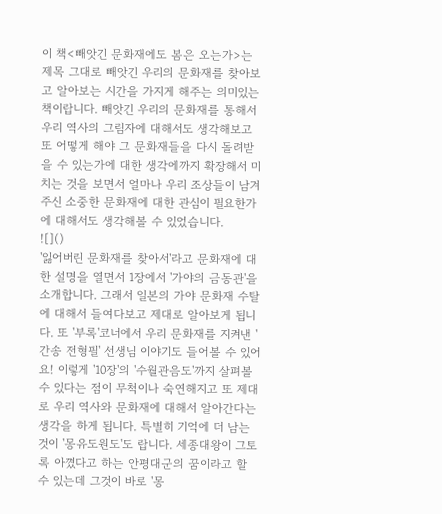이 책<빼앗긴 문화재에도 봄은 오는가>는 제목 그대로 빼앗긴 우리의 문화재를 찾아보고 알아보는 시간을 가지게 해주는 의미있는 책이랍니다. 빼앗긴 우리의 문화재를 통해서 우리 역사의 그림자에 대해서도 생각해보고 또 어떻게 해야 그 문화재들을 다시 돌려받을 수 있는가에 대한 생각에까지 확장해서 미치는 것을 보면서 얼마나 우리 조상들이 남겨주신 소중한 문화재에 대한 관심이 필요한가에 대해서도 생각해볼 수 있었습니다.
![]()
'잃어버린 문화재를 찾아서'라고 문화재에 대한 설명을 열면서 1장에서 '가야의 금동관'을 소개합니다. 그래서 일본의 가야 문화재 수탈에 대해서 들여다보고 제대로 알아보게 됩니다. 또 '부록'코너에서 우리 문화재를 지켜낸 '간송 전형필' 선생님 이야기도 들어볼 수 있어요! 이렇게 '10장'의 '수월관음도'까지 살펴볼 수 있다는 점이 무척이나 숙연해지고 또 제대로 우리 역사와 문화재에 대해서 알아간다는 생각을 하게 됩니다. 특별히 기억에 더 남는 것이 '몽유도원도'도 랍니다. 세종대왕이 그토록 아꼈다고 하는 안평대군의 꿈이라고 할 수 있는데 그것이 바로 '몽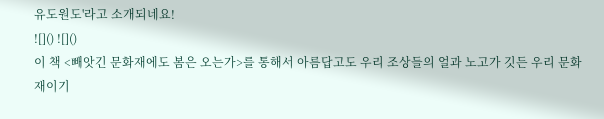유도원도'라고 소개되네요!
![]() ![]()
이 책 <빼앗긴 문화재에도 봄은 오는가>를 통해서 아름답고도 우리 조상들의 얼과 노고가 깃든 우리 문화재이기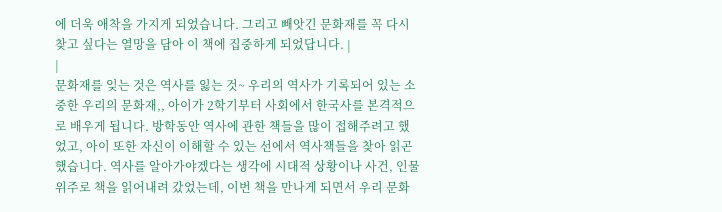에 더욱 애착을 가지게 되었습니다. 그리고 빼앗긴 문화재를 꼭 다시 찾고 싶다는 열망을 담아 이 책에 집중하게 되었답니다. |
|
문화재를 잊는 것은 역사를 잃는 것~ 우리의 역사가 기록되어 있는 소중한 우리의 문화재,, 아이가 2학기부터 사회에서 한국사를 본격적으로 배우게 됩니다. 방학동안 역사에 관한 책들을 많이 접해주려고 했었고, 아이 또한 자신이 이해할 수 있는 선에서 역사책들을 찾아 읽곤 했습니다. 역사를 알아가야겠다는 생각에 시대적 상황이나 사건, 인물 위주로 책을 읽어내려 갔었는데, 이번 책을 만나게 되면서 우리 문화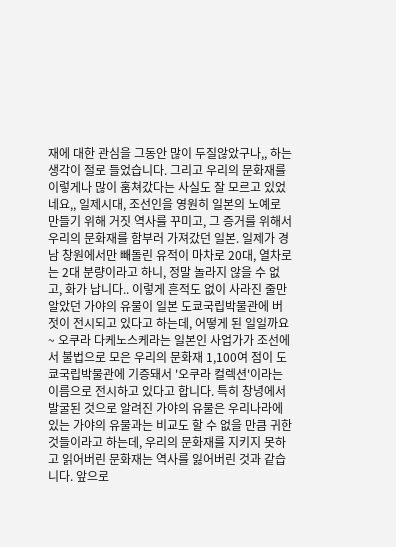재에 대한 관심을 그동안 많이 두질않았구나,, 하는 생각이 절로 들었습니다. 그리고 우리의 문화재를 이렇게나 많이 훔쳐갔다는 사실도 잘 모르고 있었네요,, 일제시대, 조선인을 영원히 일본의 노예로 만들기 위해 거짓 역사를 꾸미고, 그 증거를 위해서 우리의 문화재를 함부러 가져갔던 일본. 일제가 경남 창원에서만 빼돌린 유적이 마차로 20대, 열차로는 2대 분량이라고 하니, 정말 놀라지 않을 수 없고, 화가 납니다.. 이렇게 흔적도 없이 사라진 줄만 알았던 가야의 유물이 일본 도쿄국립박물관에 버젓이 전시되고 있다고 하는데, 어떻게 된 일일까요~ 오쿠라 다케노스케라는 일본인 사업가가 조선에서 불법으로 모은 우리의 문화재 1,100여 점이 도쿄국립박물관에 기증돼서 '오쿠라 컬렉션'이라는 이름으로 전시하고 있다고 합니다. 특히 창녕에서 발굴된 것으로 알려진 가야의 유물은 우리나라에 있는 가야의 유물과는 비교도 할 수 없을 만큼 귀한 것들이라고 하는데, 우리의 문화재를 지키지 못하고 읽어버린 문화재는 역사를 잃어버린 것과 같습니다. 앞으로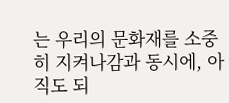는 우리의 문화재를 소중히 지켜나감과 동시에, 아직도 되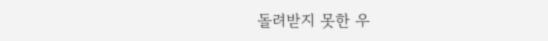돌려받지 못한 우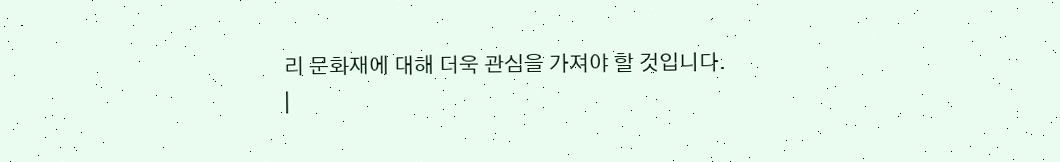리 문화재에 대해 더욱 관심을 가져야 할 것입니다.
|